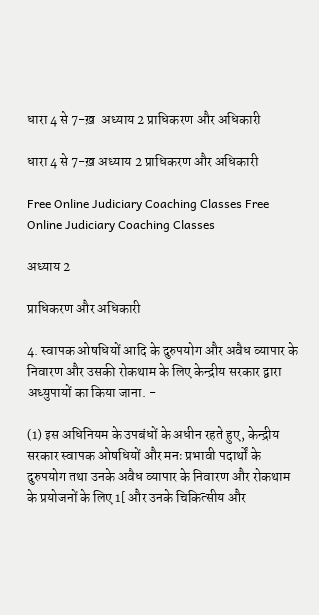धारा 4 से 7-ख़  अध्याय 2 प्राधिकरण और अधिकारी

धारा 4 से 7-ख़ अध्याय 2 प्राधिकरण और अधिकारी

Free Online Judiciary Coaching Classes Free Online Judiciary Coaching Classes

अध्याय 2

प्राधिकरण और अधिकारी

4. स्वापक ओषधियों आदि के दुरुपयोग और अवैध व्यापार के निवारण और उसकी रोकथाम के लिए केन्द्रीय सरकार द्वारा अध्युपायों का किया जाना. -

(1) इस अधिनियम के उपबंधों के अधीन रहते हुए, केन्द्रीय सरकार स्वापक ओषधियों और मनः प्रभावी पदार्थों के दुरुपयोग तथा उनके अवैध व्यापार के निवारण और रोकथाम के प्रयोजनों के लिए 1[ और उनके चिकित्सीय और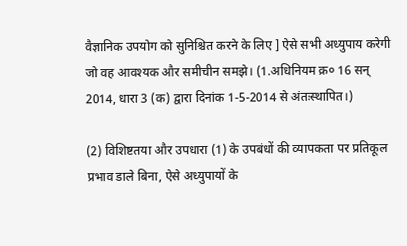वैज्ञानिक उपयोग को सुनिश्चित करने के लिए ] ऐसे सभी अध्युपाय करेगी जो वह आवश्यक और समीचीन समझे। (1.अधिनियम क्र० 16 सन् 2014, धारा 3 (क) द्वारा दिनांक 1-5-2014 से अंतःस्थापित।)

(2) विशिष्टतया और उपधारा (1) के उपबंधों की व्यापकता पर प्रतिकूल प्रभाव डाले बिना, ऐसे अध्युपायों के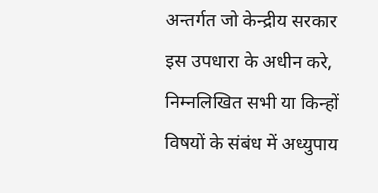अन्तर्गत जो केन्द्रीय सरकार इस उपधारा के अधीन करे, निम्नलिखित सभी या किन्हों विषयों के संबंध में अध्युपाय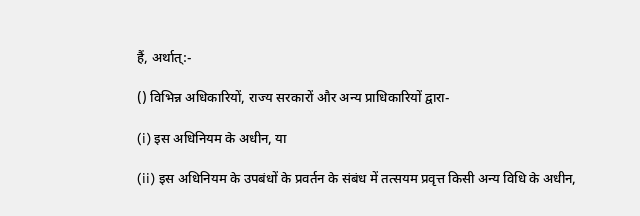हैं, अर्थात्:-

() विभिन्न अधिकारियों, राज्य सरकारों और अन्य प्राधिकारियों द्वारा-

(i) इस अधिनियम के अधीन, या

(ii) इस अधिनियम के उपबंधों के प्रवर्तन के संबंध में तत्सयम प्रवृत्त किसी अन्य विधि के अधीन,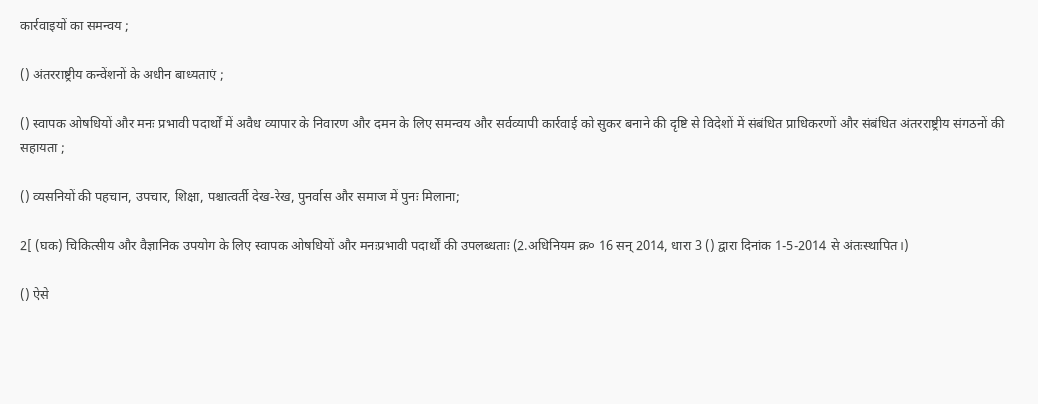कार्रवाइयों का समन्वय ;

() अंतरराष्ट्रीय कन्वेंशनों के अधीन बाध्यताएं ;

() स्वापक ओषधियों और मनः प्रभावी पदार्थों में अवैध व्यापार के निवारण और दमन के लिए समन्वय और सर्वव्यापी कार्रवाई को सुकर बनाने की दृष्टि से विदेशों में संबंधित प्राधिकरणों और संबंधित अंतरराष्ट्रीय संगठनों की सहायता ;

() व्यसनियों की पहचान, उपचार, शिक्षा, पश्चात्वर्ती देख-रेख, पुनर्वास और समाज में पुनः मिलाना;

2[ (घक) चिकित्सीय और वैज्ञानिक उपयोग के लिए स्वापक ओषधियों और मनःप्रभावी पदार्थों की उपलब्धताः (2.अधिनियम क्र० 16 सन् 2014, धारा 3 () द्वारा दिनांक 1-5-2014 से अंतःस्थापित।)

() ऐसे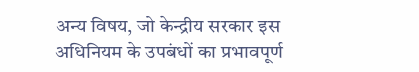अन्य विषय, जो केन्द्रीय सरकार इस अधिनियम के उपबंधों का प्रभावपूर्ण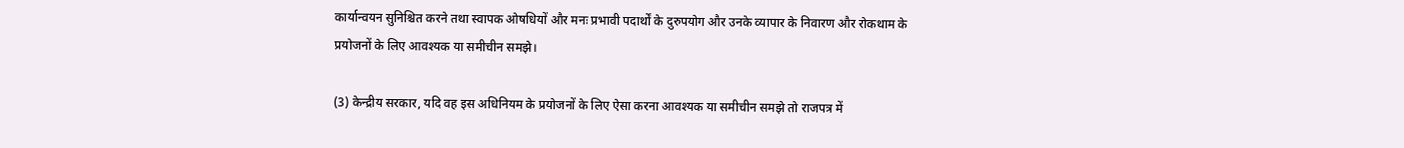कार्यान्वयन सुनिश्चित करने तथा स्वापक ओषधियों और मनः प्रभावी पदार्थों के दुरुपयोग और उनके व्यापार के निवारण और रोकथाम के प्रयोजनों के लिए आवश्यक या समीचीन समझे।

(3) केन्द्रीय सरकार, यदि वह इस अधिनियम के प्रयोजनों के लिए ऐसा करना आवश्यक या समीचीन समझे तो राजपत्र में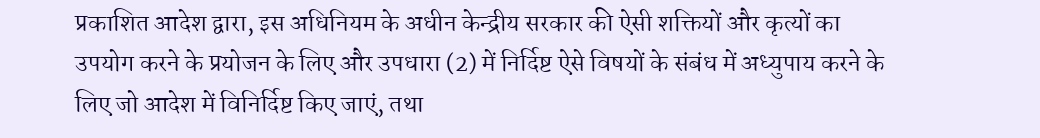प्रकाशित आदेश द्वारा, इस अधिनियम के अधीन केन्द्रीय सरकार की ऐसी शक्तियों और कृत्यों का उपयोग करने के प्रयोजन के लिए और उपधारा (2) में निर्दिष्ट ऐसे विषयों के संबंध में अध्युपाय करने के लिए जो आदेश में विनिर्दिष्ट किए जाएं, तथा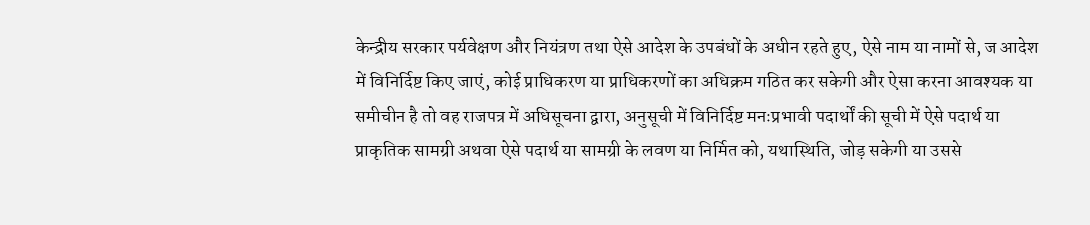केन्द्रीय सरकार पर्यवेक्षण और नियंत्रण तथा ऐसे आदेश के उपबंधों के अधीन रहते हुए, ऐसे नाम या नामों से, ज आदेश में विनिर्दिष्ट किए जाएं, कोई प्राधिकरण या प्राधिकरणों का अधिक्रम गठित कर सकेगी और ऐसा करना आवश्यक या समीचीन है तो वह राजपत्र में अधिसूचना द्वारा, अनुसूची में विनिर्दिष्ट मनःप्रभावी पदार्थों की सूची में ऐसे पदार्थ या प्राकृतिक सामग्री अथवा ऐसे पदार्थ या सामग्री के लवण या निर्मित को, यथास्थिति, जोड़ सकेगी या उससे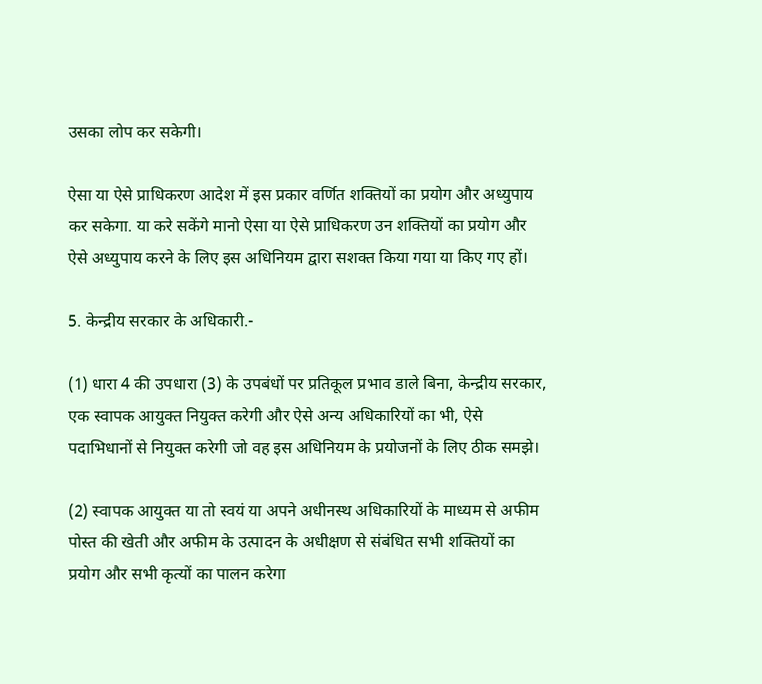उसका लोप कर सकेगी।

ऐसा या ऐसे प्राधिकरण आदेश में इस प्रकार वर्णित शक्तियों का प्रयोग और अध्युपाय कर सकेगा. या करे सकेंगे मानो ऐसा या ऐसे प्राधिकरण उन शक्तियों का प्रयोग और ऐसे अध्युपाय करने के लिए इस अधिनियम द्वारा सशक्त किया गया या किए गए हों।

5. केन्द्रीय सरकार के अधिकारी.-

(1) धारा 4 की उपधारा (3) के उपबंधों पर प्रतिकूल प्रभाव डाले बिना, केन्द्रीय सरकार, एक स्वापक आयुक्त नियुक्त करेगी और ऐसे अन्य अधिकारियों का भी, ऐसे पदाभिधानों से नियुक्त करेगी जो वह इस अधिनियम के प्रयोजनों के लिए ठीक समझे।

(2) स्वापक आयुक्त या तो स्वयं या अपने अधीनस्थ अधिकारियों के माध्यम से अफीम पोस्त की खेती और अफीम के उत्पादन के अधीक्षण से संबंधित सभी शक्तियों का प्रयोग और सभी कृत्यों का पालन करेगा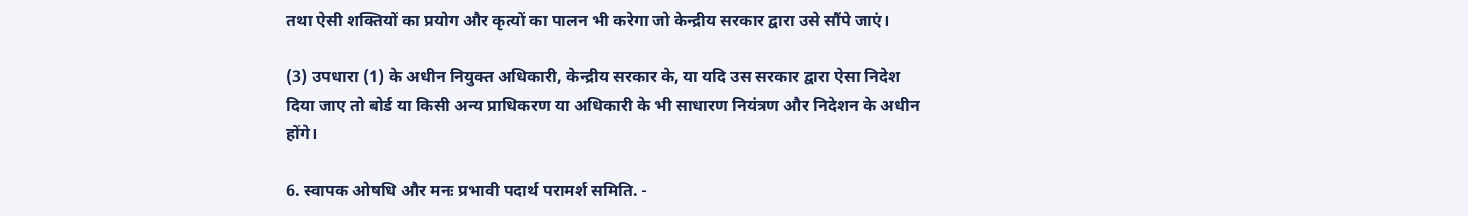तथा ऐसी शक्तियों का प्रयोग और कृत्यों का पालन भी करेगा जो केन्द्रीय सरकार द्वारा उसे सौंपे जाएं।

(3) उपधारा (1) के अधीन नियुक्त अधिकारी, केन्द्रीय सरकार के, या यदि उस सरकार द्वारा ऐसा निदेश दिया जाए तो बोर्ड या किसी अन्य प्राधिकरण या अधिकारी के भी साधारण नियंत्रण और निदेशन के अधीन होंगे।

6. स्वापक ओषधि और मनः प्रभावी पदार्थ परामर्श समिति. -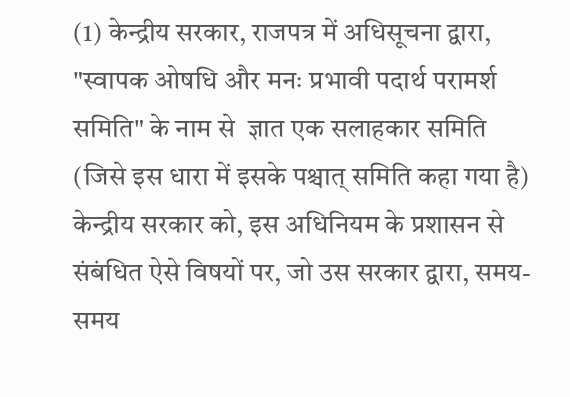(1) केन्द्रीय सरकार, राजपत्र में अधिसूचना द्वारा, "स्वापक ओषधि और मनः प्रभावी पदार्थ परामर्श समिति" के नाम से  ज्ञात एक सलाहकार समिति (जिसे इस धारा में इसके पश्चात् समिति कहा गया है) केन्द्रीय सरकार को, इस अधिनियम के प्रशासन से संबंधित ऐसे विषयों पर, जो उस सरकार द्वारा, समय-समय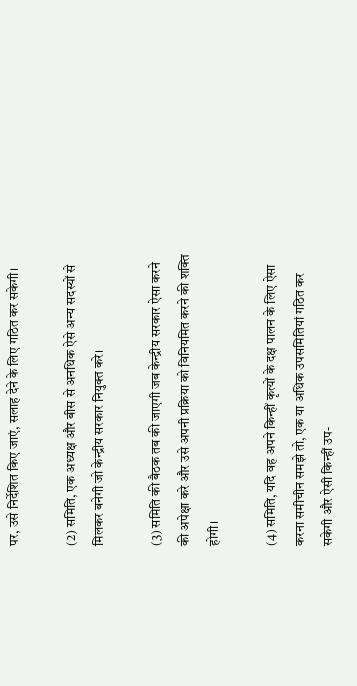पर, उसे निर्देशित किए जाएं, सलाह देने के लिए गठित कर सकेगी।

(2) समिति, एक अध्यक्ष और बीस से अनधिक ऐसे अन्य सदस्यों से मिलकर बनेगी जो केन्द्रीय सरकार नियुक्त करे।

(3) समिति की बैठक तब की जाएगी जब केन्द्रीय सरकार ऐसा करने की अपेक्षा करे और उसे अपनी प्रक्रिया को विनियमित करने की शक्ति होगी।

(4) समिति, यदि वह अपने किन्हीं कृत्यों के दक्ष पालन के लिए ऐसा करना समीचीन समझे तो, एक या अधिक उपसमितियां गठित कर सकेगी और ऐसी किन्हीं उप-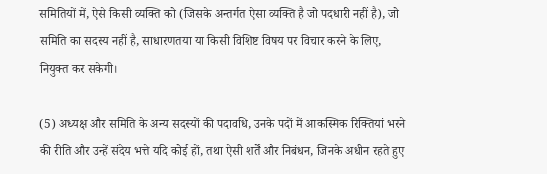समितियों में, ऐसे किसी व्यक्ति को (जिसके अन्तर्गत ऐसा व्यक्ति है जो पदधारी नहीं है), जो समिति का सदस्य नहीं है, साधारणतया या किसी विशिष्ट विषय पर विचार करने के लिए, नियुक्त कर सकेगी।

(5) अध्यक्ष और समिति के अन्य सदस्यों की पदावधि, उनके पदों में आकस्मिक रिक्तियां भरने की रीति और उन्हें संदेय भत्ते यदि कोई हों, तथा ऐसी शर्तें और निबंधन, जिनके अधीन रहते हुए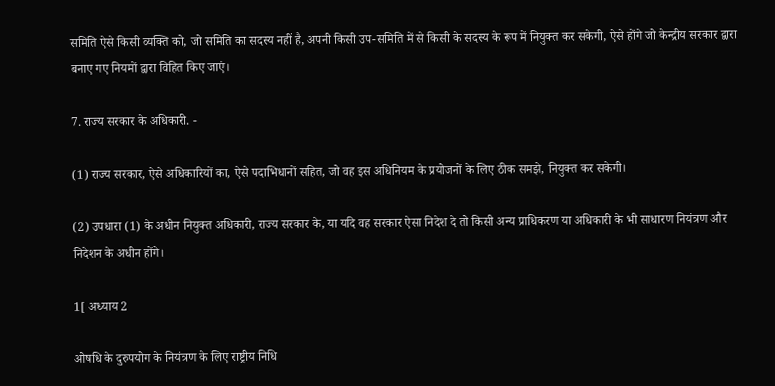समिति ऐसे किसी व्यक्ति को, जो समिति का सदस्य नहीं है, अपनी किसी उप-समिति में से किसी के सदस्य के रूप में नियुक्त कर सकेगी, ऐसे होंगे जो केन्द्रीय सरकार द्वारा बनाए गए नियमों द्वारा विहित किए जाएं।

7. राज्य सरकार के अधिकारी. -

(1) राज्य सरकार, ऐसे अधिकारियों का, ऐसे पदाभिधानों सहित, जो वह इस अधिनियम के प्रयोजनों के लिए ठीक समझे, नियुक्त कर सकेगी।

(2) उपधारा (1) के अधीन नियुक्त अधिकारी, राज्य सरकार के, या यदि वह सरकार ऐसा निदेश दे तो किसी अन्य प्राधिकरण या अधिकारी के भी साधारण नियंत्रण और निदेशन के अधीन होंगे।

1[ अध्याय 2

ओषधि के दुरुपयोग के नियंत्रण के लिए राष्ट्रीय निधि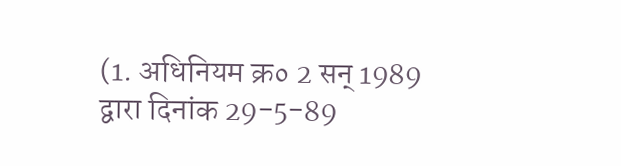(1. अधिनियम क्र० 2 सन् 1989 द्वारा दिनांक 29-5-89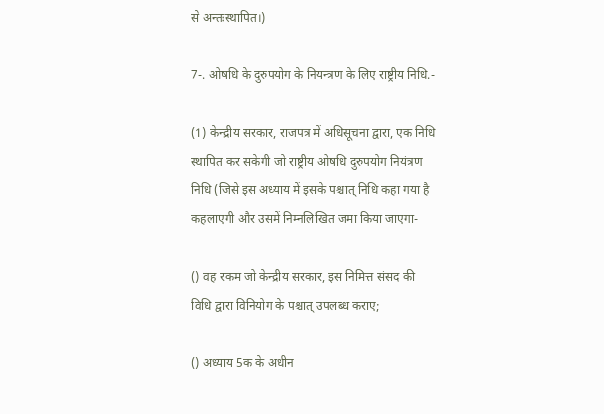से अन्तःस्थापित।)

7-. ओषधि के दुरुपयोग के नियन्त्रण के लिए राष्ट्रीय निधि.-

(1) केन्द्रीय सरकार, राजपत्र में अधिसूचना द्वारा, एक निधि स्थापित कर सकेगी जो राष्ट्रीय ओषधि दुरुपयोग नियंत्रण निधि (जिसे इस अध्याय में इसके पश्चात् निधि कहा गया है कहलाएगी और उसमें निम्नलिखित जमा किया जाएगा-

() वह रकम जो केन्द्रीय सरकार, इस निमित्त संसद की विधि द्वारा विनियोग के पश्चात् उपलब्ध कराए;

() अध्याय 5क के अधीन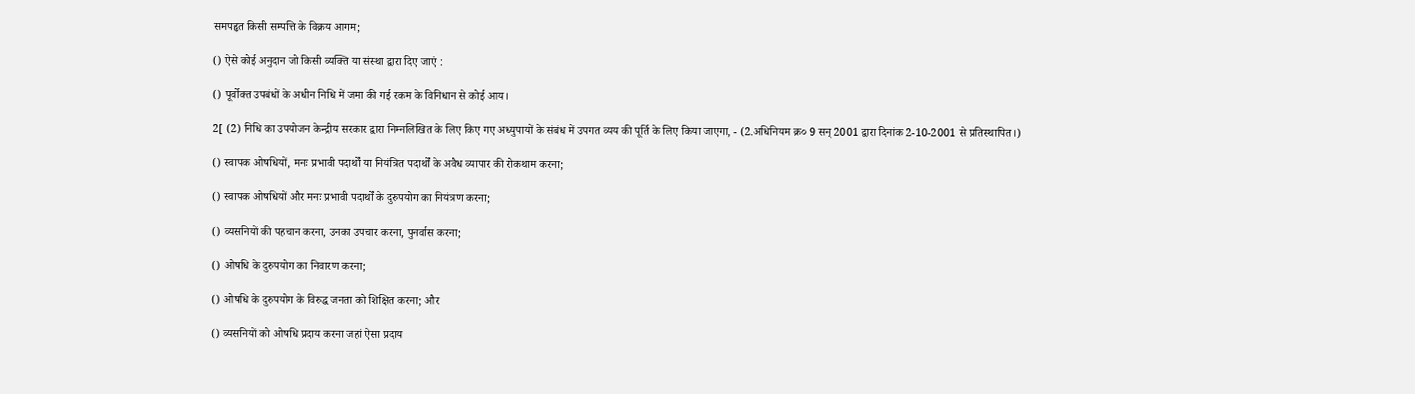समपहृत किसी सम्पत्ति के विक्रय आगम;

() ऐसे कोई अनुदान जो किसी व्यक्ति या संस्था द्वारा दिए जाएं :

() पूर्वोक्त उपबंधों के अधीन निधि में जमा की गई रकम के विनिधान से कोई आय।

2[ (2) निधि का उपयोजन केन्द्रीय सरकार द्वारा निम्नलिखित के लिए किए गए अध्युपायों के संबंध में उपगत व्यय की पूर्ति के लिए किया जाएगा, - (2.अधिनियम क्र० 9 सन् 2001 द्वारा दिनांक 2-10-2001 से प्रतिस्थापित।)

() स्वापक ओषधियों, मनः प्रभावी पदार्थों या नियंत्रित पदार्थों के अवैध व्यापार की रोकथाम करना;

() स्वापक ओषधियों और मनः प्रभावी पदार्थों के दुरुपयोग का नियंत्रण करना;

() व्यसनियों की पहचान करना, उनका उपचार करना, पुनर्वास करना;

() ओषधि के दुरुपयोग का निवारण करना;

() ओषधि के दुरुपयोग के विरुद्ध जनता को शिक्षित करना; और

() व्यसनियों को ओषधि प्रदाय करना जहां ऐसा प्रदाय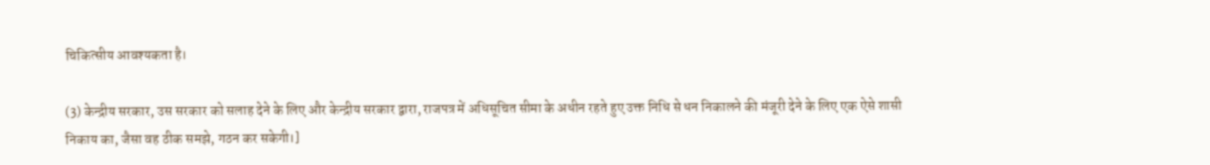चिकित्सीय आवश्यकता है।

(3) केन्द्रीय सरकार, उस सरकार को सलाह देने के लिए और केन्द्रीय सरकार द्वारा, राजपत्र में अधिसूचित सीमा के अधीन रहते हुए उक्त निधि से धन निकालने की मंजूरी देने के लिए एक ऐसे शासी निकाय का, जैसा वह ठीक समझे, गठन कर सकेगी।]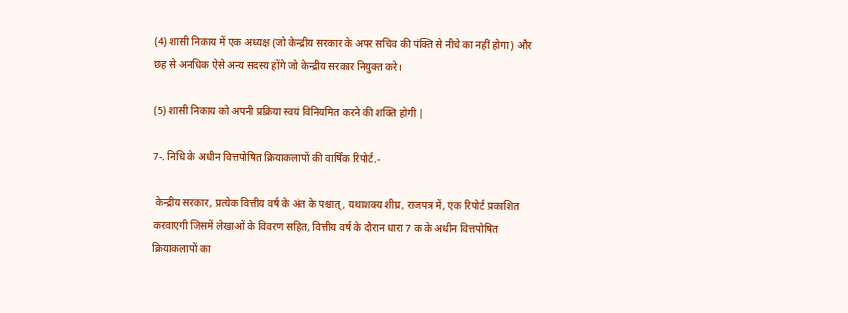(4) शासी निकाय में एक अध्यक्ष (जो केन्द्रीय सरकार के अपर सचिव की पंक्ति से नीचे का नहीं होगा) और छह से अनधिक ऐसे अन्य सदस्य होंगे जो केन्द्रीय सरकार नियुक्त करे।

(5) शासी निकाय को अपनी प्रक्रिया स्वयं विनियमित करने की शक्ति होगी |

7-. निधि के अधीन वित्तपोषित क्रियाकलापों की वार्षिक रिपोर्ट.-

 केन्द्रीय सरकार, प्रत्येक वित्तीय वर्ष के अंत के पश्चात्, यथाशक्य शीघ्र, राजपत्र में, एक रिपोर्ट प्रकाशित करवाएगी जिसमें लेखाओं के विवरण सहित, वित्तीय वर्ष के दौरान धारा 7 क के अधीन वित्तपोषित क्रियाकलापों का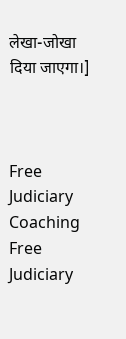लेखा-जोखा दिया जाएगा।]



Free Judiciary Coaching
Free Judiciary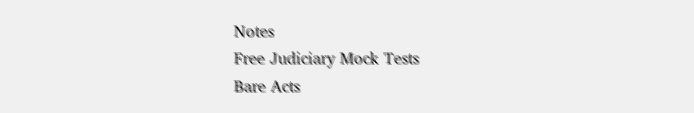Notes
Free Judiciary Mock Tests
Bare Acts